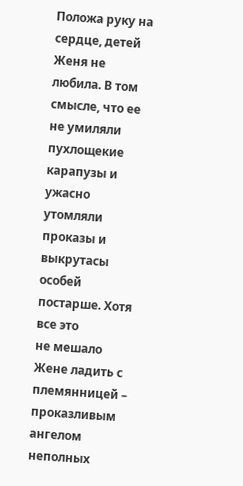Положа руку на сердце, детей Женя не любила. В том смысле, что ее не умиляли
пухлощекие карапузы и ужасно утомляли проказы и выкрутасы особей постарше. Хотя все это
не мешало Жене ладить с племянницей – проказливым ангелом неполных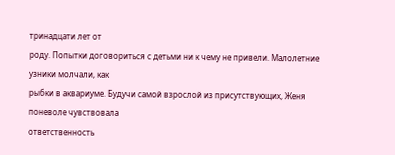тринадцати лет от
роду. Попытки договориться с детьми ни к чему не привели. Малолетние узники молчали, как
рыбки в аквариуме. Будучи самой взрослой из присутствующих, Женя поневоле чувствовала
ответственность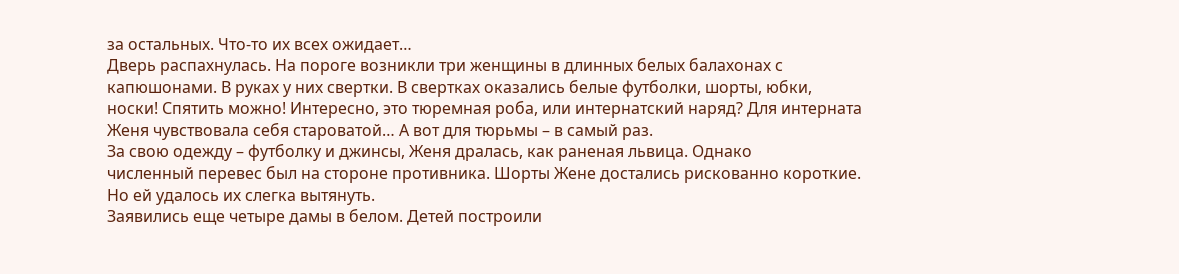за остальных. Что-то их всех ожидает…
Дверь распахнулась. На пороге возникли три женщины в длинных белых балахонах с
капюшонами. В руках у них свертки. В свертках оказались белые футболки, шорты, юбки,
носки! Спятить можно! Интересно, это тюремная роба, или интернатский наряд? Для интерната
Женя чувствовала себя староватой… А вот для тюрьмы – в самый раз.
За свою одежду – футболку и джинсы, Женя дралась, как раненая львица. Однако
численный перевес был на стороне противника. Шорты Жене достались рискованно короткие.
Но ей удалось их слегка вытянуть.
Заявились еще четыре дамы в белом. Детей построили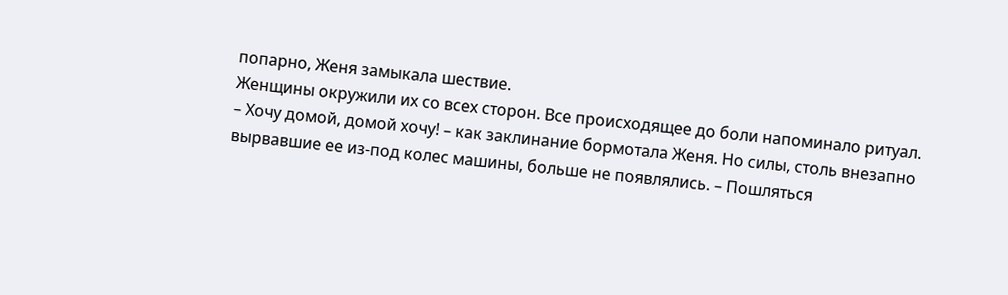попарно, Женя замыкала шествие.
Женщины окружили их со всех сторон. Все происходящее до боли напоминало ритуал.
– Хочу домой, домой хочу! – как заклинание бормотала Женя. Но силы, столь внезапно
вырвавшие ее из-под колес машины, больше не появлялись. – Пошляться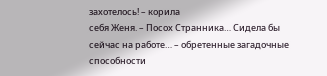захотелось! – корила
себя Женя. – Посох Странника… Сидела бы сейчас на работе… – обретенные загадочные
способности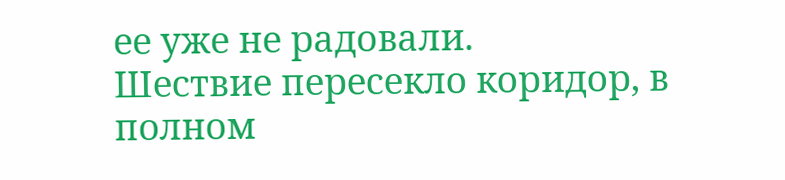ее уже не радовали.
Шествие пересекло коридор, в полном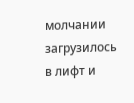молчании загрузилось в лифт и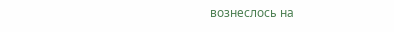вознеслось на